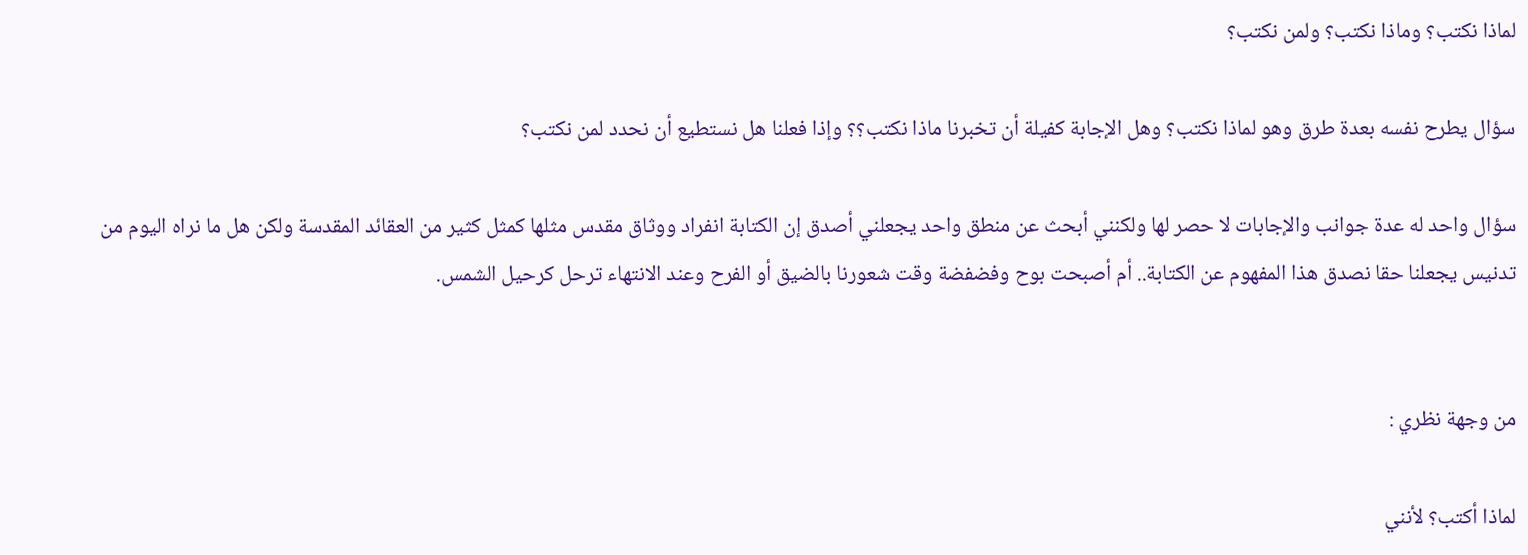لماذا نكتب؟ وماذا نكتب؟ ولمن نكتب؟

سؤال يطرح نفسه بعدة طرق وهو لماذا نكتب؟ وهل الإجابة كفيلة أن تخبرنا ماذا نكتب؟؟ وإذا فعلنا هل نستطيع أن نحدد لمن نكتب؟

سؤال واحد له عدة جوانب والإجابات لا حصر لها ولكنني أبحث عن منطق واحد يجعلني أصدق إن الكتابة انفراد ووثاق مقدس مثلها كمثل كثير من العقائد المقدسة ولكن هل ما نراه اليوم من تدنيس يجعلنا حقا نصدق هذا المفهوم عن الكتابة.. أم أصبحت بوح وفضفضة وقت شعورنا بالضيق أو الفرح وعند الانتهاء ترحل كرحيل الشمس.


من وجهة نظري :

لماذا أكتب؟ لأنني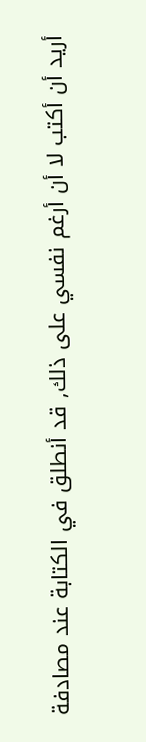أريد أن أكتب لا أن أرغم نفسي على ذلك, قد أنطلق في الكتابة عند مصادفة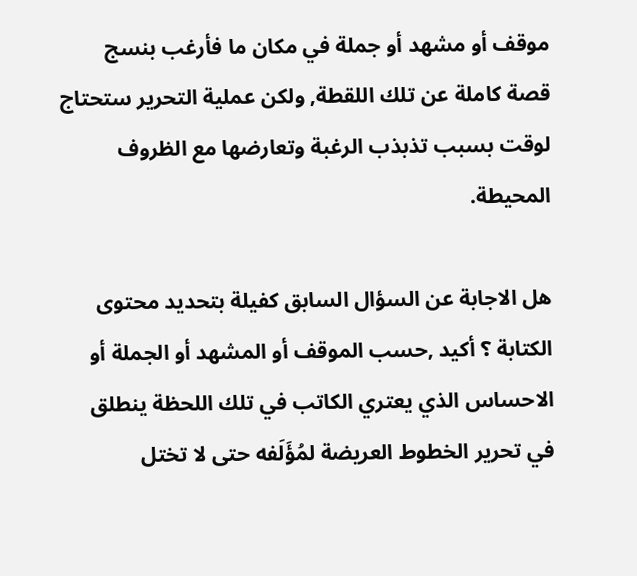موقف أو مشهد أو جملة في مكان ما فأرغب بنسج قصة كاملة عن تلك اللقطة, ولكن عملية التحرير ستحتاج لوقت بسبب تذبذب الرغبة وتعارضها مع الظروف المحيطة.

هل الاجابة عن السؤال السابق كفيلة بتحديد محتوى الكتابة ؟ أكيد ,حسب الموقف أو المشهد أو الجملة أو الاحساس الذي يعتري الكاتب في تلك اللحظة ينطلق في تحرير الخطوط العريضة لمُؤَلَفه حتى لا تختل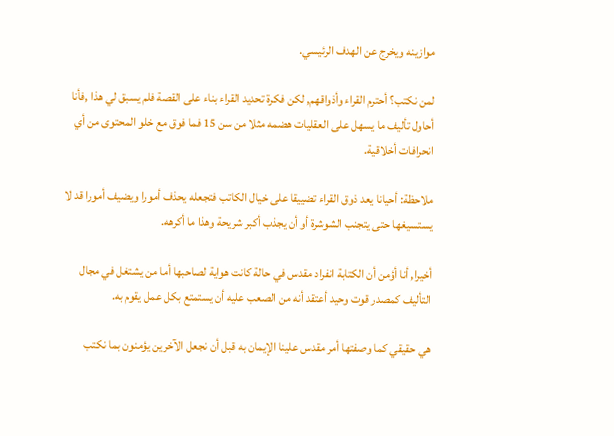موازينه ويخرج عن الهدف الرئيسي.

لمن نكتب؟ أحترم القراء وأذواقهم, لكن فكرة تحديد القراء بناء على القصة فلم يسبق لي هذا ,فأنا أحاول تأليف ما يسهل على العقليات هضمه مثلا من سن 15 فما فوق مع خلو المحتوى من أي انحرافات أخلاقية.

ملاحظة: أحيانا يعد ذوق القراء تضييقا على خيال الكاتب فتجعله يحذف أمورا ويضيف أمورا قد لا يستسيغها حتى يتجنب الشوشرة أو أن يجذب أكبر شريحة وهذا ما أكرهه.

أخيرا, أنا أؤمن أن الكتابة انفراد مقدس في حالة كانت هواية لصاحبها أما من يشتغل في مجال التأليف كمصدر قوت وحيد أعتقد أنه من الصعب عليه أن يستمتع بكل عمل يقوم به.

هي حقيقي كما وصفتها أمر مقدس علينا الإيمان به قبل أن نجعل الآخرين يؤمنون بما نكتب